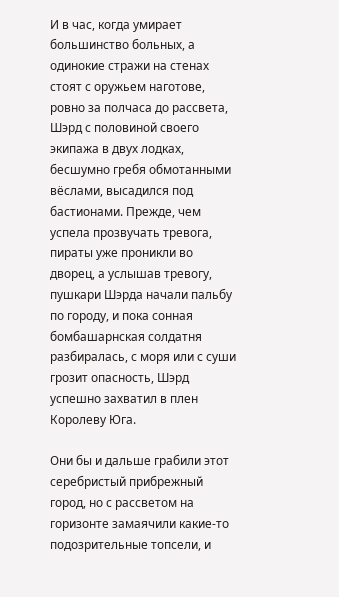И в час, когда умирает большинство больных, а одинокие стражи на стенах стоят с оружьем наготове, ровно за полчаса до рассвета, Шэрд с половиной своего экипажа в двух лодках, бесшумно гребя обмотанными вёслами, высадился под бастионами. Прежде, чем успела прозвучать тревога, пираты уже проникли во дворец, а услышав тревогу, пушкари Шэрда начали пальбу по городу, и пока сонная бомбашарнская солдатня разбиралась, с моря или с суши грозит опасность, Шэрд успешно захватил в плен Королеву Юга.

Они бы и дальше грабили этот серебристый прибрежный город, но с рассветом на горизонте замаячили какие-то подозрительные топсели, и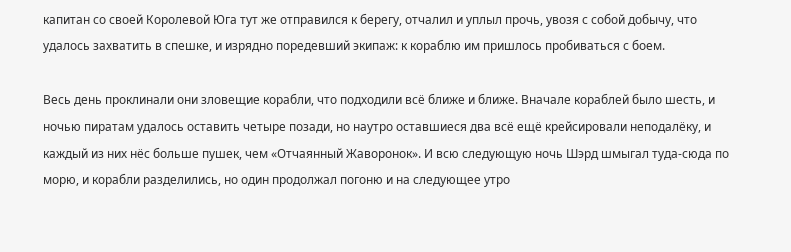капитан со своей Королевой Юга тут же отправился к берегу, отчалил и уплыл прочь, увозя с собой добычу, что удалось захватить в спешке, и изрядно поредевший экипаж: к кораблю им пришлось пробиваться с боем.

Весь день проклинали они зловещие корабли, что подходили всё ближе и ближе. Вначале кораблей было шесть, и ночью пиратам удалось оставить четыре позади, но наутро оставшиеся два всё ещё крейсировали неподалёку, и каждый из них нёс больше пушек, чем «Отчаянный Жаворонок». И всю следующую ночь Шэрд шмыгал туда-сюда по морю, и корабли разделились, но один продолжал погоню и на следующее утро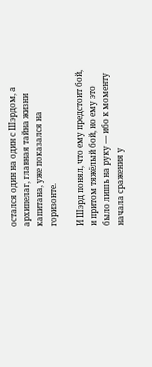остался один на один с Шэрдом, а архипелаг, главная тайна жизни капитана, уже показался на горизонте.

И Шэрд понял, что ему предстоит бой, и притом тяжёлый бой, но ему это было лишь на руку — ибо к моменту начала сражения у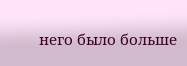него было больше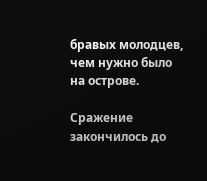бравых молодцев, чем нужно было на острове.

Сражение закончилось до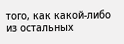того, как какой-либо из остальных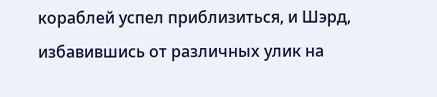кораблей успел приблизиться, и Шэрд, избавившись от различных улик на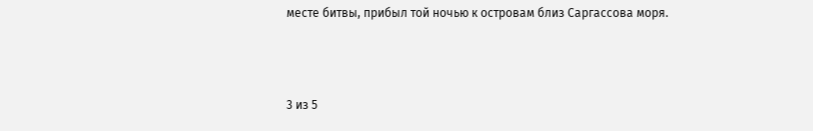месте битвы, прибыл той ночью к островам близ Саргассова моря.



3 из 5